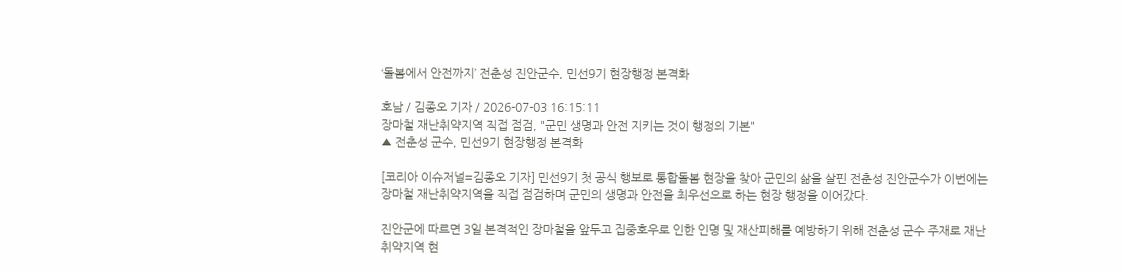‘돌봄에서 안전까지’ 전춘성 진안군수, 민선9기 현장행정 본격화

호남 / 김종오 기자 / 2026-07-03 16:15:11
장마철 재난취약지역 직접 점검, "군민 생명과 안전 지키는 것이 행정의 기본"
▲ 전춘성 군수, 민선9기 현장행정 본격화

[코리아 이슈저널=김종오 기자] 민선9기 첫 공식 행보로 통합돌봄 현장을 찾아 군민의 삶을 살핀 전춘성 진안군수가 이번에는 장마철 재난취약지역을 직접 점검하며 군민의 생명과 안전을 최우선으로 하는 현장 행정을 이어갔다.

진안군에 따르면 3일 본격적인 장마철을 앞두고 집중호우로 인한 인명 및 재산피해를 예방하기 위해 전춘성 군수 주재로 재난 취약지역 현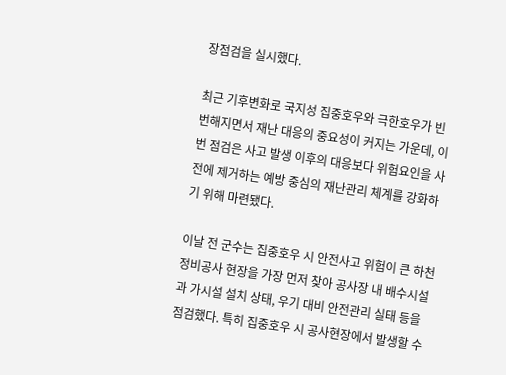장점검을 실시했다.

최근 기후변화로 국지성 집중호우와 극한호우가 빈번해지면서 재난 대응의 중요성이 커지는 가운데, 이번 점검은 사고 발생 이후의 대응보다 위험요인을 사전에 제거하는 예방 중심의 재난관리 체계를 강화하기 위해 마련됐다.

이날 전 군수는 집중호우 시 안전사고 위험이 큰 하천 정비공사 현장을 가장 먼저 찾아 공사장 내 배수시설과 가시설 설치 상태, 우기 대비 안전관리 실태 등을 점검했다. 특히 집중호우 시 공사현장에서 발생할 수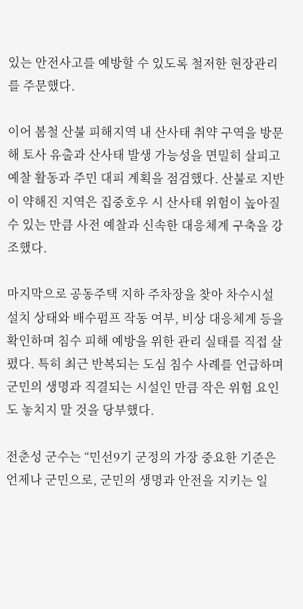있는 안전사고를 예방할 수 있도록 철저한 현장관리를 주문했다.

이어 봄철 산불 피해지역 내 산사태 취약 구역을 방문해 토사 유출과 산사태 발생 가능성을 면밀히 살피고 예찰 활동과 주민 대피 계획을 점검했다. 산불로 지반이 약해진 지역은 집중호우 시 산사태 위험이 높아질 수 있는 만큼 사전 예찰과 신속한 대응체계 구축을 강조했다.

마지막으로 공동주택 지하 주차장을 찾아 차수시설 설치 상태와 배수펌프 작동 여부, 비상 대응체계 등을 확인하며 침수 피해 예방을 위한 관리 실태를 직접 살폈다. 특히 최근 반복되는 도심 침수 사례를 언급하며 군민의 생명과 직결되는 시설인 만큼 작은 위험 요인도 놓치지 말 것을 당부했다.

전춘성 군수는 “민선9기 군정의 가장 중요한 기준은 언제나 군민으로, 군민의 생명과 안전을 지키는 일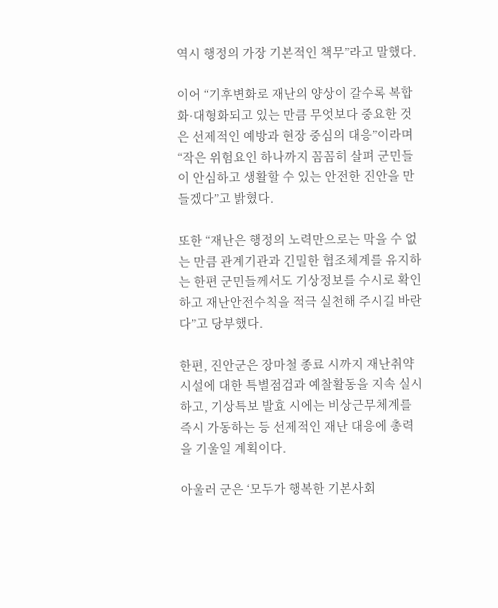역시 행정의 가장 기본적인 책무”라고 말했다.

이어 “기후변화로 재난의 양상이 갈수록 복합화·대형화되고 있는 만큼 무엇보다 중요한 것은 선제적인 예방과 현장 중심의 대응”이라며 “작은 위험요인 하나까지 꼼꼼히 살펴 군민들이 안심하고 생활할 수 있는 안전한 진안을 만들겠다”고 밝혔다.

또한 “재난은 행정의 노력만으로는 막을 수 없는 만큼 관계기관과 긴밀한 협조체계를 유지하는 한편 군민들께서도 기상정보를 수시로 확인하고 재난안전수칙을 적극 실천해 주시길 바란다”고 당부했다.

한편, 진안군은 장마철 종료 시까지 재난취약시설에 대한 특별점검과 예찰활동을 지속 실시하고, 기상특보 발효 시에는 비상근무체계를 즉시 가동하는 등 선제적인 재난 대응에 총력을 기울일 계획이다.

아울러 군은 ‘모두가 행복한 기본사회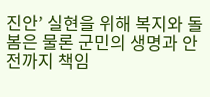진안’ 실현을 위해 복지와 돌봄은 물론 군민의 생명과 안전까지 책임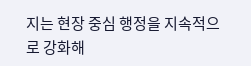지는 현장 중심 행정을 지속적으로 강화해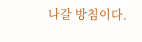나갈 방침이다.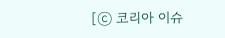[ⓒ 코리아 이슈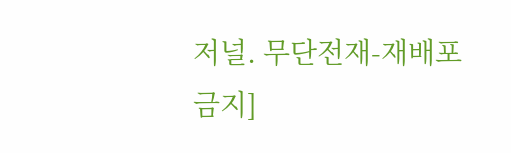저널. 무단전재-재배포 금지]